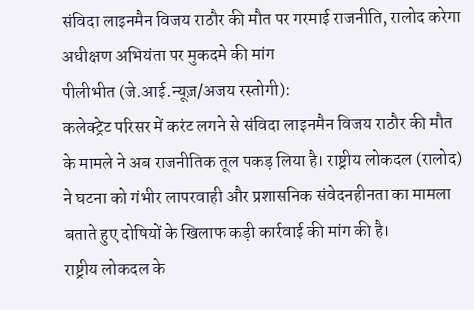संविदा लाइनमैन विजय राठौर की मौत पर गरमाई राजनीति, रालोद करेगा अधीक्षण अभियंता पर मुकदमे की मांग
पीलीभीत (जे.आई.न्यूज़/अजय रस्तोगी):
कलेक्ट्रेट परिसर में करंट लगने से संविदा लाइनमैन विजय राठौर की मौत के मामले ने अब राजनीतिक तूल पकड़ लिया है। राष्ट्रीय लोकदल (रालोद) ने घटना को गंभीर लापरवाही और प्रशासनिक संवेदनहीनता का मामला बताते हुए दोषियों के खिलाफ कड़ी कार्रवाई की मांग की है।
राष्ट्रीय लोकदल के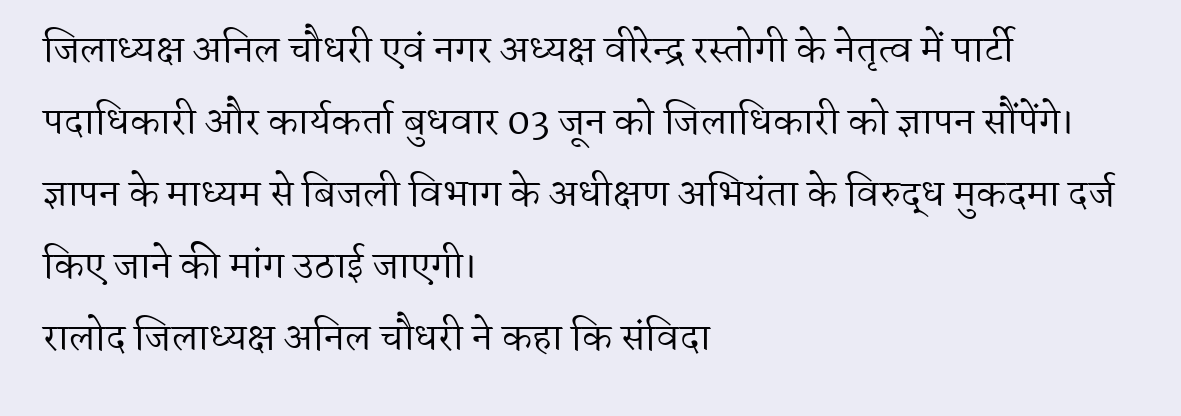जिलाध्यक्ष अनिल चौधरी एवं नगर अध्यक्ष वीरेन्द्र रस्तोगी के नेतृत्व में पार्टी पदाधिकारी और कार्यकर्ता बुधवार 03 जून को जिलाधिकारी को ज्ञापन सौंपेंगे। ज्ञापन के माध्यम से बिजली विभाग के अधीक्षण अभियंता के विरुद्ध मुकदमा दर्ज किए जाने की मांग उठाई जाएगी।
रालोद जिलाध्यक्ष अनिल चौधरी ने कहा कि संविदा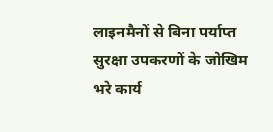लाइनमैनों से बिना पर्याप्त सुरक्षा उपकरणों के जोखिम भरे कार्य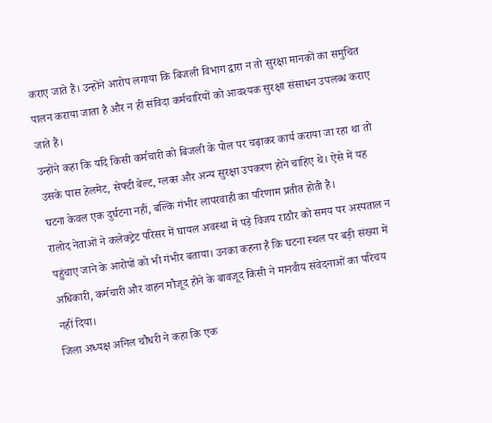कराए जाते हैं। उन्होंने आरोप लगाया कि बिजली विभाग द्वारा न तो सुरक्षा मानकों का समुचित पालन कराया जाता है और न ही संविदा कर्मचारियों को आवश्यक सुरक्षा संसाधन उपलब्ध कराए जाते हैं।
उन्होंने कहा कि यदि किसी कर्मचारी को बिजली के पोल पर चढ़ाकर कार्य कराया जा रहा था तो उसके पास हेलमेट, सेफ्टी बेल्ट, ग्लव्स और अन्य सुरक्षा उपकरण होने चाहिए थे। ऐसे में यह घटना केवल एक दुर्घटना नहीं, बल्कि गंभीर लापरवाही का परिणाम प्रतीत होती है।
रालोद नेताओं ने कलेक्ट्रेट परिसर में घायल अवस्था में पड़े विजय राठौर को समय पर अस्पताल न पहुंचाए जाने के आरोपों को भी गंभीर बताया। उनका कहना है कि घटना स्थल पर बड़ी संख्या में अधिकारी, कर्मचारी और वाहन मौजूद होने के बावजूद किसी ने मानवीय संवेदनाओं का परिचय नहीं दिया।
जिला अध्यक्ष अनिल चौधरी ने कहा कि एक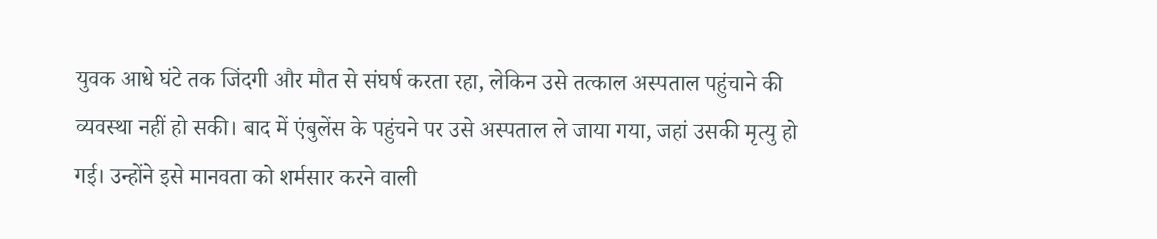युवक आधे घंटे तक जिंदगी और मौत से संघर्ष करता रहा, लेकिन उसे तत्काल अस्पताल पहुंचाने की व्यवस्था नहीं हो सकी। बाद में एंबुलेंस के पहुंचने पर उसे अस्पताल ले जाया गया, जहां उसकी मृत्यु हो गई। उन्होंने इसे मानवता को शर्मसार करने वाली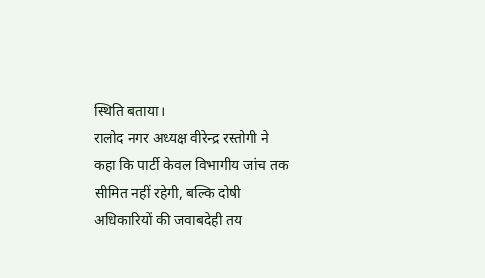स्थिति बताया।
रालोद नगर अध्यक्ष वीरेन्द्र रस्तोगी ने कहा कि पार्टी केवल विभागीय जांच तक सीमित नहीं रहेगी, बल्कि दोषी अधिकारियों की जवाबदेही तय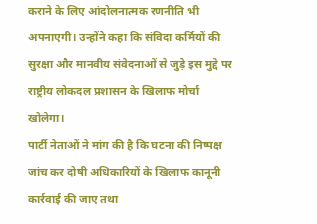कराने के लिए आंदोलनात्मक रणनीति भी अपनाएगी। उन्होंने कहा कि संविदा कर्मियों की सुरक्षा और मानवीय संवेदनाओं से जुड़े इस मुद्दे पर राष्ट्रीय लोकदल प्रशासन के खिलाफ मोर्चा खोलेगा।
पार्टी नेताओं ने मांग की है कि घटना की निष्पक्ष जांच कर दोषी अधिकारियों के खिलाफ कानूनी कार्रवाई की जाए तथा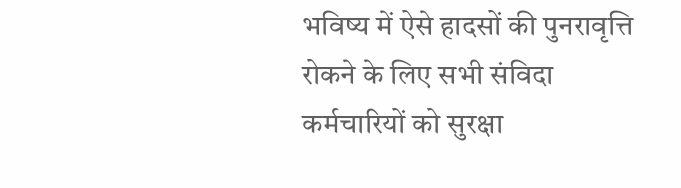भविष्य में ऐसे हादसों की पुनरावृत्ति रोकने के लिए सभी संविदा कर्मचारियों को सुरक्षा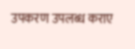उपकरण उपलब्ध कराए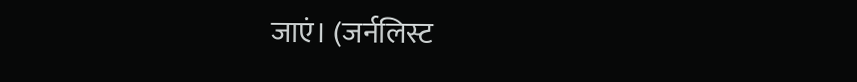जाएं। (जर्नलिस्ट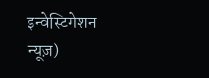इन्वेस्टिगेशन न्यूज़)